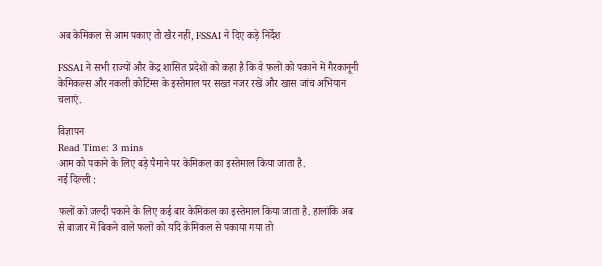अब केमिकल से आम पकाए तो खैर नहीं, FSSAI ने दिए कड़े निर्देश

FSSAI ने सभी राज्यों और केंद्र शासित प्रदेशों को कहा है कि वे फलों को पकाने में गैरकानूनी केमिकल्स और नकली कोटिंग्स के इस्तेमाल पर सख्त नजर रखें और खास जांच अभियान चलाएं.

विज्ञापन
Read Time: 3 mins
आम को पकाने के लिए बड़े पैमाने पर केमिकल का इस्‍तेमाल किया जाता है.
नई दिल्‍ली :

फलों को जल्‍दी पकाने के लिए कई बार केमिकल का इस्‍तेमाल किया जाता है. हालांकि अब से बाजार में बिकने वाले फलों को यदि केमिकल से पकाया गया तो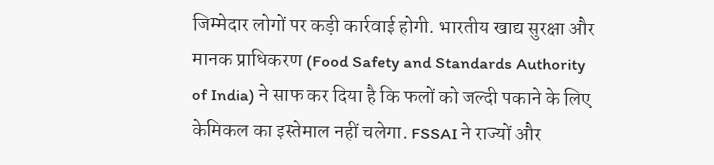जिम्मेदार लोगों पर कड़ी कार्रवाई होगी. भारतीय खाद्य सुरक्षा और मानक प्राधिकरण (Food Safety and Standards Authority of India) ने साफ कर दिया है कि फलों को जल्‍दी पकाने के लिए केमिकल का इस्‍तेमाल नहीं चलेगा. FSSAI ने राज्यों और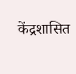केंद्रशासित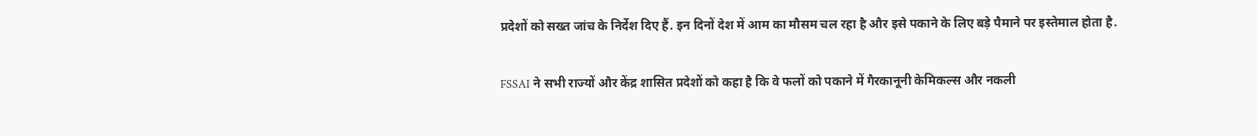प्रदेशों को सख्त जांच के निर्देश दिए हैं. इन दिनों देश में आम का मौसम चल रहा है और इसे पकाने के लिए बड़े पैमाने पर इस्‍तेमाल होता है.

FSSAI ने सभी राज्यों और केंद्र शासित प्रदेशों को कहा है कि वे फलों को पकाने में गैरकानूनी केमिकल्स और नकली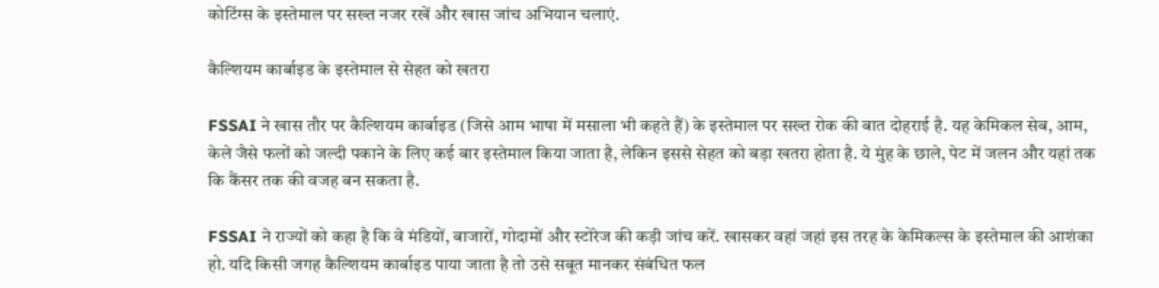कोटिंग्स के इस्तेमाल पर सख्त नजर रखें और खास जांच अभियान चलाएं.

कैल्शियम कार्बाइड के इस्‍तेमाल से सेहत को खतरा

FSSAI ने खास तौर पर कैल्शियम कार्बाइड (जिसे आम भाषा में मसाला भी कहते हैं) के इस्तेमाल पर सख्त रोक की बात दोहराई है. यह केमिकल सेब, आम, केले जैसे फलों को जल्दी पकाने के लिए कई बार इस्तेमाल किया जाता है, लेकिन इससे सेहत को बड़ा खतरा होता है. ये मुंह के छाले, पेट में जलन और यहां तक कि कैंसर तक की वजह बन सकता है.

FSSAI ने राज्यों को कहा है कि वे मंडियों, बाजारों, गोदामों और स्टोरेज की कड़ी जांच करें. खासकर वहां जहां इस तरह के केमिकल्स के इस्तेमाल की आशंका हो. यदि किसी जगह कैल्शियम कार्बाइड पाया जाता है तो उसे सबूत मानकर संबंधित फल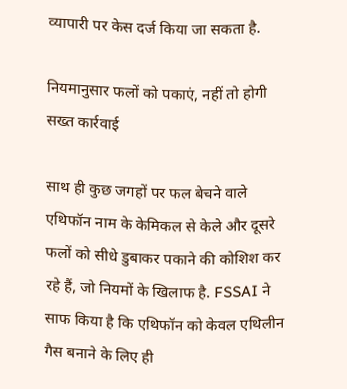व्यापारी पर केस दर्ज किया जा सकता है.

नियमानुसार फलों को पकाएं, नहीं तो होगी सख्‍त कार्रवाई

साथ ही कुछ जगहों पर फल बेचने वाले एथिफॉन नाम के केमिकल से केले और दूसरे फलों को सीधे डुबाकर पकाने की कोशिश कर रहे हैं, जो नियमों के खिलाफ है. FSSAI ने साफ किया है कि एथिफॉन को केवल एथिलीन गैस बनाने के लिए ही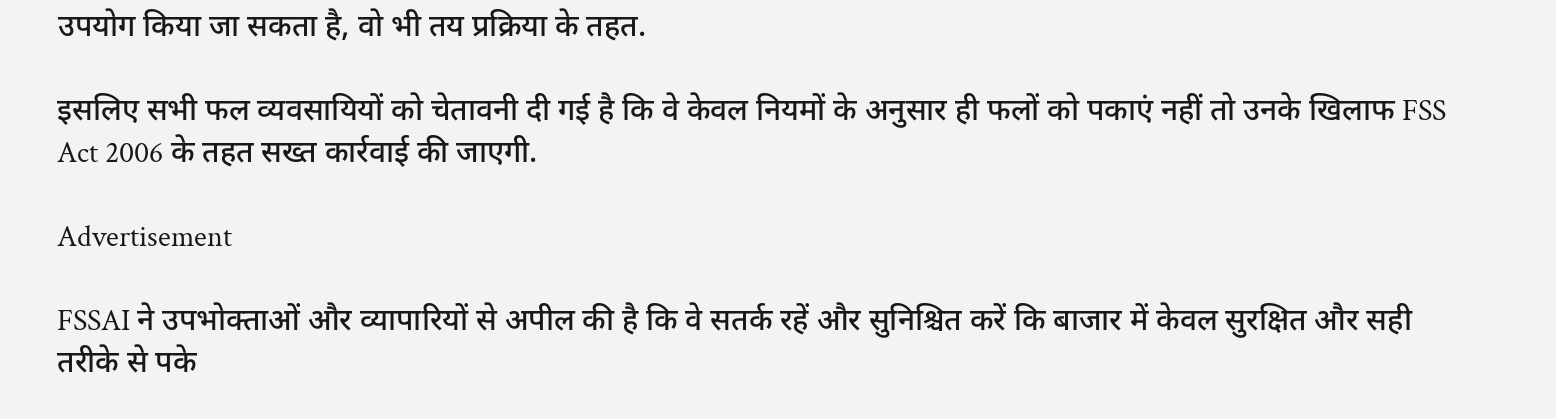उपयोग किया जा सकता है, वो भी तय प्रक्रिया के तहत.

इसलिए सभी फल व्यवसायियों को चेतावनी दी गई है कि वे केवल नियमों के अनुसार ही फलों को पकाएं नहीं तो उनके खिलाफ FSS Act 2006 के तहत सख्त कार्रवाई की जाएगी.

Advertisement

FSSAI ने उपभोक्ताओं और व्यापारियों से अपील की है कि वे सतर्क रहें और सुनिश्चित करें कि बाजार में केवल सुरक्षित और सही तरीके से पके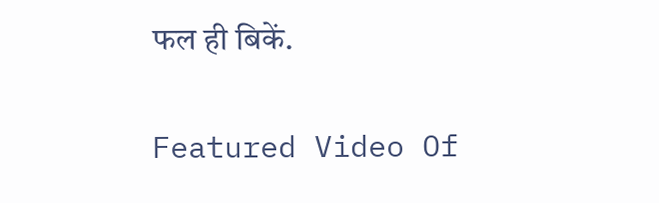फल ही बिकें.

Featured Video Of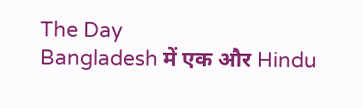The Day
Bangladesh में एक और Hindu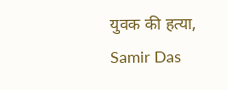युवक की हत्या, Samir Das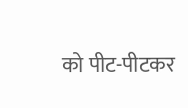को पीट-पीटकर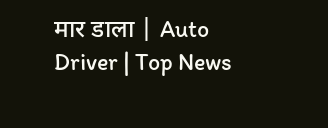मार डाला | Auto Driver | Top News